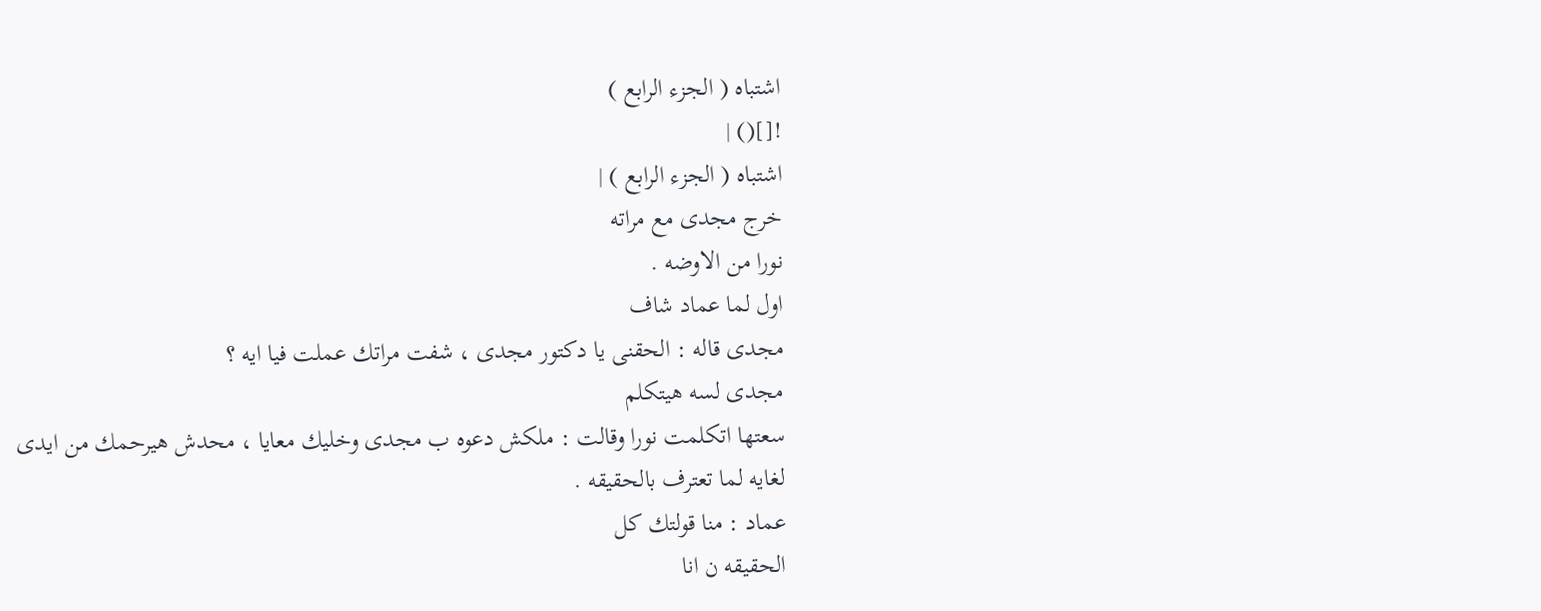اشتباه ( الجزء الرابع )
![]() |
اشتباه ( الجزء الرابع ) |
خرج مجدى مع مراته
نورا من الاوضه .
اول لما عماد شاف
مجدى قاله : الحقنى يا دكتور مجدى ، شفت مراتك عملت فيا ايه ؟
مجدى لسه هيتكلم
سعتها اتكلمت نورا وقالت : ملكش دعوه ب مجدى وخليك معايا ، محدش هيرحمك من ايدى
لغايه لما تعترف بالحقيقه .
عماد : منا قولتك كل
الحقيقه ن انا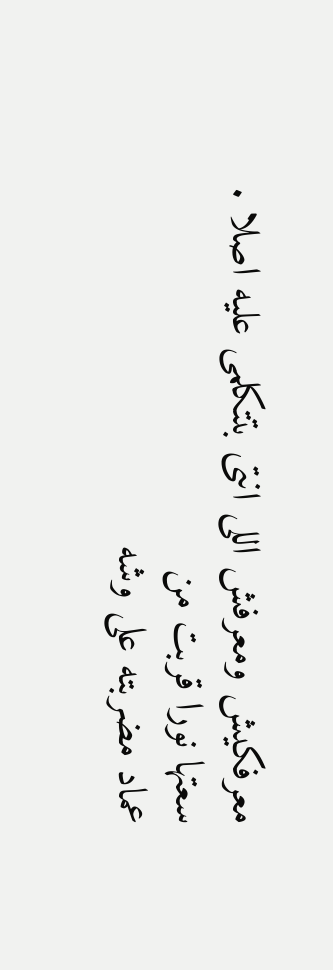معرفكيش ومعرفش اللى انتى بتتكلمى عليه اصلا .
سعتها نورا قربت من
عماد مضربته على وشه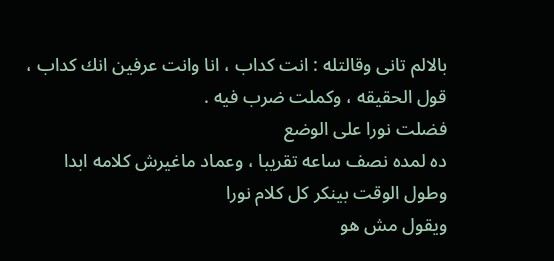بالالم تانى وقالتله : انت كداب ، انا وانت عرفين انك كداب ،
قول الحقيقه ، وكملت ضرب فيه .
فضلت نورا على الوضع
ده لمده نصف ساعه تقريبا ، وعماد ماغيرش كلامه ابدا وطول الوقت بينكر كل كلام نورا
ويقول مش هو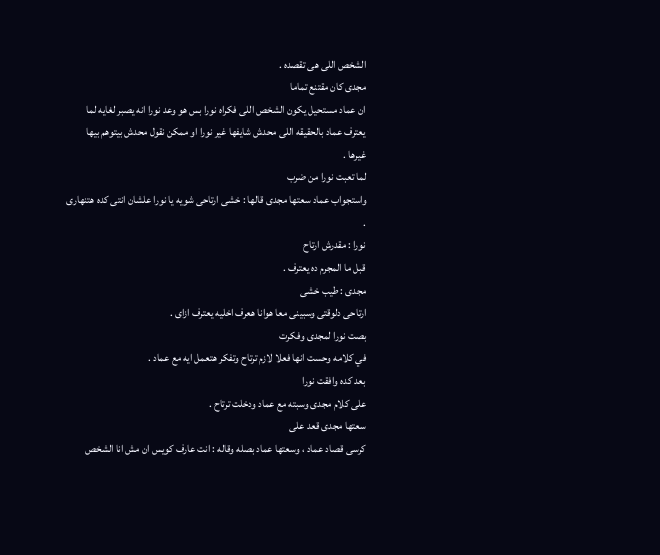الشخص اللى هى تقصده .
مجدى كان مقتنع تماما
ان عماد مستحيل يكون الشخص اللى فكراه نورا بس هو وعد نورا انه يصبر لغايه لما
يعترف عماد بالحقيقه اللى محدش شايفها غير نورا او ممكن نقول محدش بيتوهم بيها
غيرها .
لما تعبت نورا من ضرب
واستجواب عماد سعتها مجدى قالها : خشى ارتاحى شويه يا نورا علشان انتى كده هتنهارى
.
نورا : مقدرش ارتاح
قبل ما المجرم ده يعترف .
مجدى : طيب خشى
ارتاحى دلوقتى وسبينى معا هوانا هعرف اخليه يعترف ازاى .
بصت نورا لمجدى وفكرت
في كلامه وحست انها فعلا لازم ترتاح وتفكر هتعمل ايه مع عماد .
بعد كده وافقت نورا
على كلام مجدى وسبته مع عماد ودخلت ترتاح .
سعتها مجدى قعد على
كرسى قصاد عماد ، وسعتها عماد بصله وقاله : انت عارف كويس ان مش انا الشخص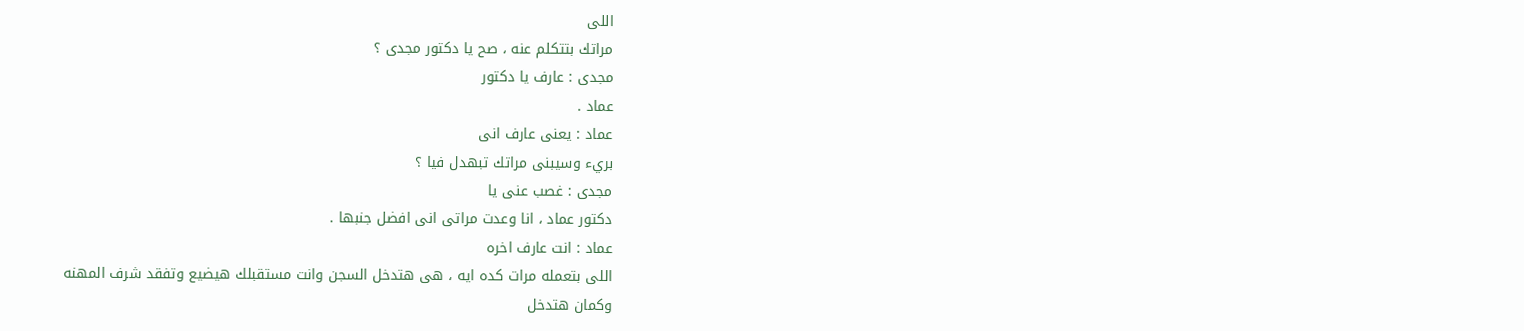اللى
مراتك بتتكلم عنه ، صح يا دكتور مجدى ؟
مجدى : عارف يا دكتور
عماد .
عماد : يعنى عارف انى
بريء وسيبنى مراتك تبهدل فيا ؟
مجدى : غصب عنى يا
دكتور عماد ، انا وعدت مراتى انى افضل جنبها .
عماد : انت عارف اخره
اللى بتعمله مرات كده ايه ، هى هتدخل السجن وانت مستقبلك هيضيع وتفقد شرف المهنه
وكمان هتدخل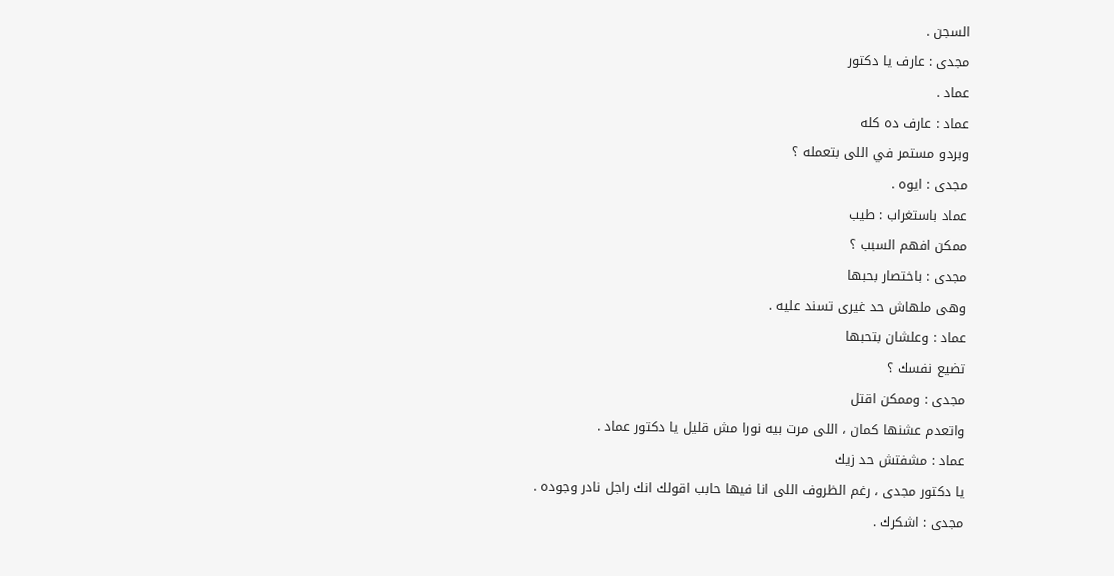السجن .
مجدى : عارف يا دكتور
عماد .
عماد : عارف ده كله
وبردو مستمر في اللى بتعمله ؟
مجدى : ايوه .
عماد باستغراب : طيب
ممكن افهم السبب ؟
مجدى : باختصار بحبها
وهى ملهاش حد غيرى تسند عليه .
عماد : وعلشان بتحبها
تضيع نفسك ؟
مجدى : وممكن اقتل
واتعدم عشنها كمان ، اللى مرت بيه نورا مش قليل يا دكتور عماد .
عماد : مشفتش حد زيك
يا دكتور مجدى ، رغم الظروف اللى انا فيها حابب اقولك انك راجل نادر وجوده .
مجدى : اشكرك .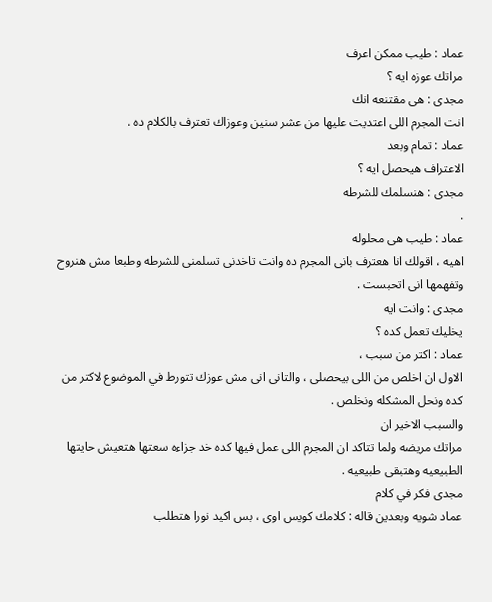عماد : طيب ممكن اعرف
مراتك عوزه ايه ؟
مجدى : هى مقتنعه انك
انت المجرم اللى اعتديت عليها من عشر سنين وعوزاك تعترف بالكلام ده .
عماد : تمام وبعد
الاعتراف هيحصل ايه ؟
مجدى : هنسلمك للشرطه
.
عماد : طيب هى محلوله
اهيه ، اقولك انا هعترف بانى المجرم ده وانت تاخدنى تسلمنى للشرطه وطبعا مش هنروح
وتفهمها انى اتحبست .
مجدى : وانت ايه
يخليك تعمل كده ؟
عماد : اكتر من سبب ،
الاول ان اخلص من اللى بيحصلى ، والتانى انى مش عوزك تتورط في الموضوع لاكتر من
كده ونحل المشكله ونخلص .
والسبب الاخير ان
مراتك مريضه ولما تتاكد ان المجرم اللى عمل فيها كده خد جزاءه سعتها هتعيش حايتها
الطبيعيه وهتبقى طبيعيه .
مجدى فكر في كلام
عماد شويه وبعدين قاله : كلامك كويس اوى ، بس اكيد نورا هتطلب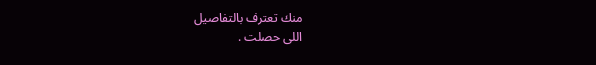منك تعترف بالتفاصيل
اللى حصلت .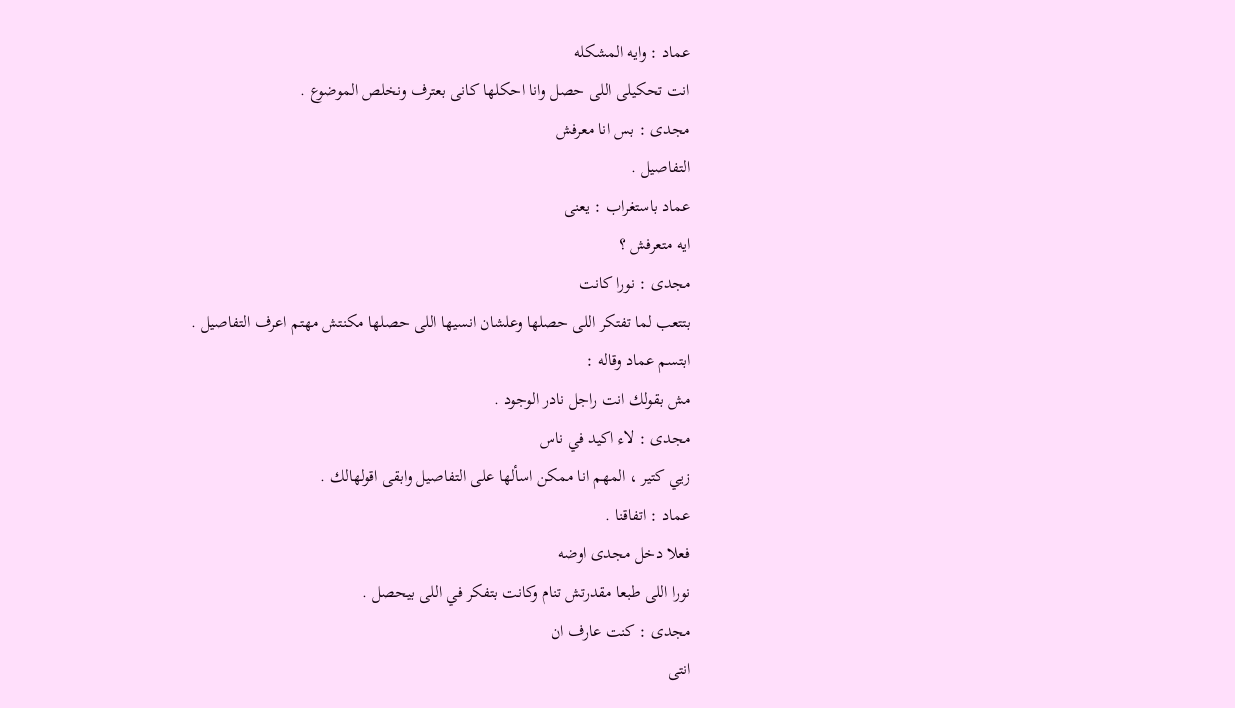عماد : وايه المشكله
انت تحكيلى اللى حصل وانا احكلها كانى بعترف ونخلص الموضوع .
مجدى : بس انا معرفش
التفاصيل .
عماد باستغراب : يعنى
ايه متعرفش ؟
مجدى : نورا كانت
بتتعب لما تفتكر اللى حصلها وعلشان انسيها اللى حصلها مكنتش مهتم اعرف التفاصيل .
ابتسم عماد وقاله :
مش بقولك انت راجل نادر الوجود .
مجدى : لاء اكيد في ناس
زيي كتير ، المهم انا ممكن اسألها على التفاصيل وابقى اقولهالك .
عماد : اتفاقنا .
فعلا دخل مجدى اوضه
نورا اللى طبعا مقدرتش تنام وكانت بتفكر في اللى بيحصل .
مجدى : كنت عارف ان
انتى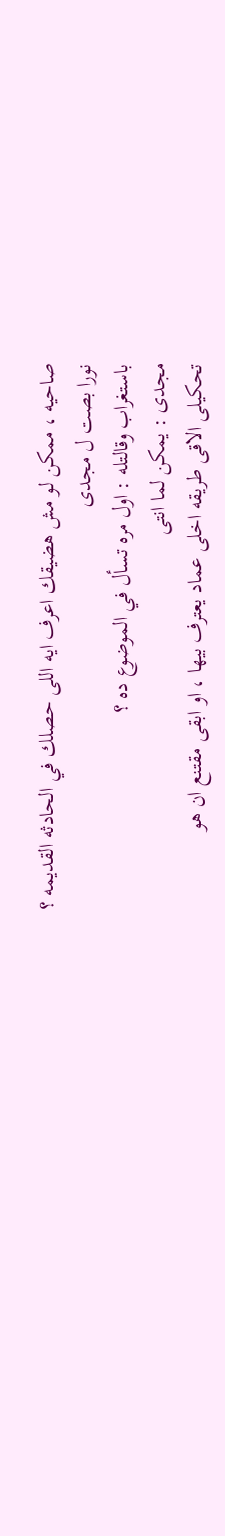صاحيه ، ممكن لو مش هضيقك اعرف ايه اللى حصلك في الحادثه القديمه ؟
نورا بصت ل مجدى
باستغراب وقالتله : اول مره تسأل في الموضوع ده ؟
مجدى : يمكن لما انتى
تحكيلى الاقى طريقه اخلى عماد يعترف بيها ، او ابقى مقتنع ان هو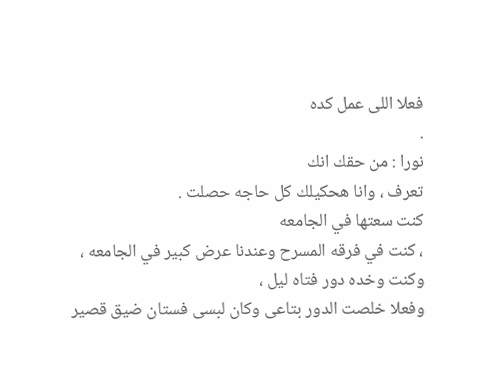فعلا اللى عمل كده
.
نورا : من حقك انك
تعرف ، وانا هحكيلك كل حاجه حصلت .
كنت سعتها في الجامعه
، كنت في فرقه المسرح وعندنا عرض كبير في الجامعه ، وكنت وخده دور فتاه ليل ،
وفعلا خلصت الدور بتاعى وكان لبسى فستان ضيق قصير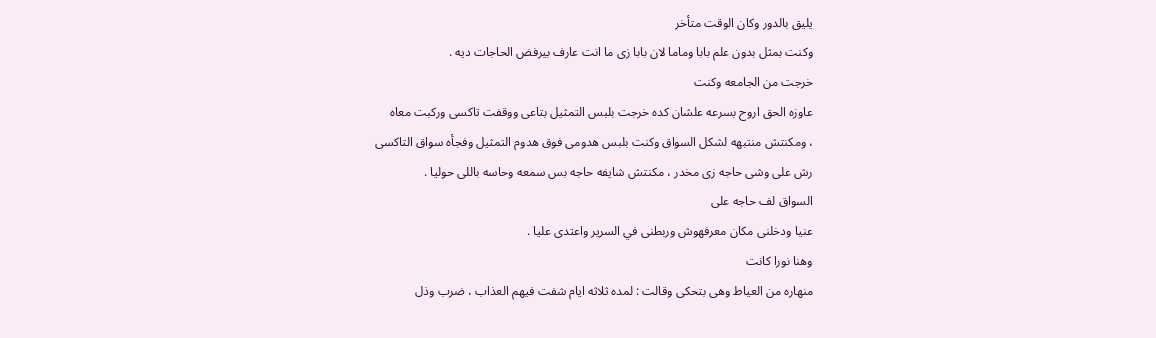يليق بالدور وكان الوقت متأخر
وكنت بمثل بدون علم بابا وماما لان بابا زى ما انت عارف بيرفض الحاجات ديه .
خرجت من الجامعه وكنت
عاوزه الحق اروح بسرعه علشان كده خرجت بلبس التمثيل بتاعى ووقفت تاكسى وركبت معاه
، ومكنتش منتبهه لشكل السواق وكنت بلبس هدومى فوق هدوم التمثيل وفجأه سواق التاكسى
رش على وشى حاجه زى مخدر ، مكنتش شايفه حاجه بس سمعه وحاسه باللى حوليا .
السواق لف حاجه على
عنيا ودخلنى مكان معرفهوش وربطنى في السرير واعتدى عليا .
وهنا نورا كانت
منهاره من العياط وهى بتحكى وقالت : لمده ثلاثه ايام شفت فيهم العذاب ، ضرب وذل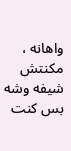واهانه ، مكنتش شيفه وشه بس كنت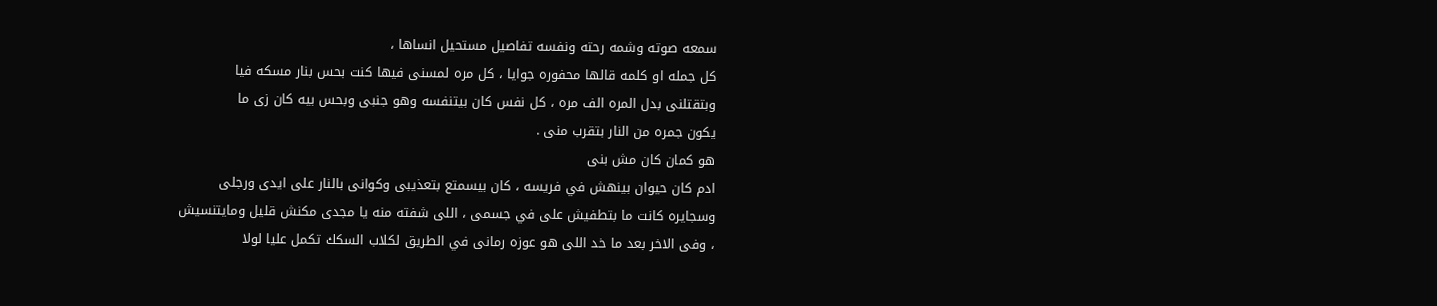سمعه صوته وشمه رحته ونفسه تفاصيل مستحيل انساها ،
كل جمله او كلمه قالها محفوره جوايا ، كل مره لمسنى فيها كنت بحس بنار مسكه فيا
وبتقتلنى بدل المره الف مره ، كل نفس كان بيتنفسه وهو جنبى وبحس بيه كان زى ما
يكون جمره من النار بتقرب منى .
هو كمان كان مش بنى
ادم كان حيوان بينهش في فريسه ، كان بيسمتع بتعذيبى وكوانى بالنار على ايدى ورجلى
وسجايره كانت ما بتطفيش على في جسمى ، اللى شفته منه يا مجدى مكنش قليل ومايتنسيش
، وفى الاخر بعد ما خد اللى هو عوزه رمانى في الطريق لكلاب السكك تكمل عليا لولا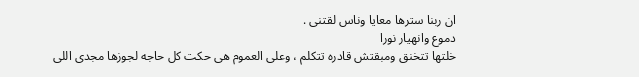ان ربنا سترها معايا وناس لقتنى .
دموع وانهيار نورا
خلتها تتخنق ومبقتش قادره تتكلم ، وعلى العموم هى حكت كل حاجه لجوزها مجدى اللى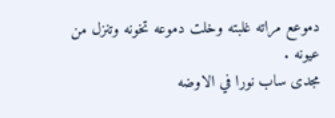دموعع مراته غلبته وخلت دموعه تخونه وتنزل من عيونه .
مجدى ساب نورا في الاوضه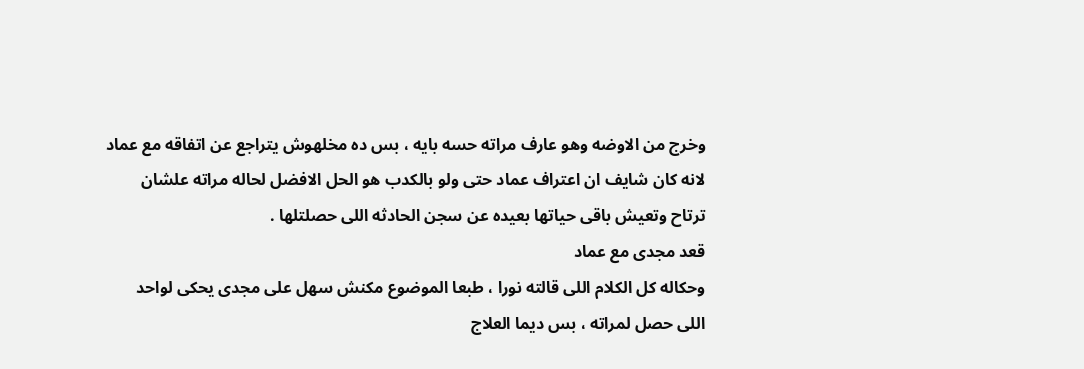وخرج من الاوضه وهو عارف مراته حسه بايه ، بس ده مخلهوش يتراجع عن اتفاقه مع عماد
لانه كان شايف ان اعتراف عماد حتى ولو بالكدب هو الحل الافضل لحاله مراته علشان
ترتاح وتعيش باقى حياتها بعيده عن سجن الحادثه اللى حصلتلها .
قعد مجدى مع عماد
وحكاله كل الكلام اللى قالته نورا ، طبعا الموضوع مكنش سهل على مجدى يحكى لواحد
اللى حصل لمراته ، بس ديما العلاج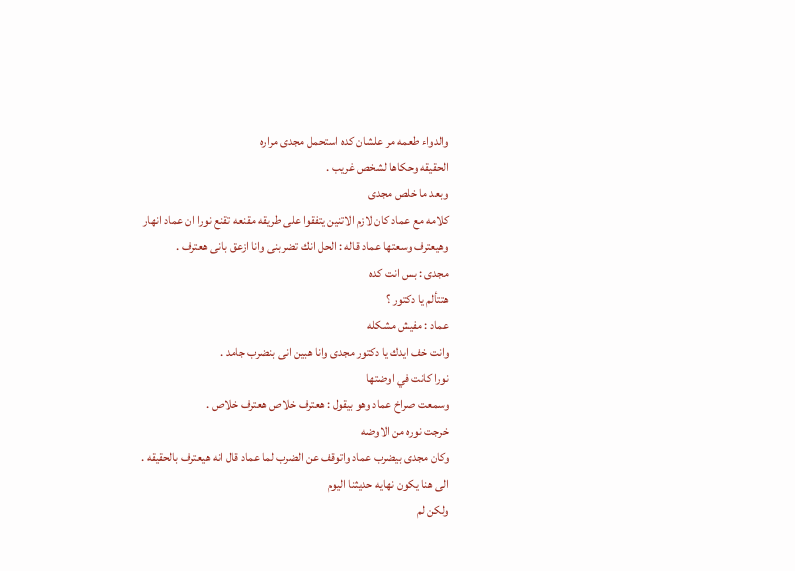والدواء طعمه مر علشان كده استحمل مجدى مراره
الحقيقه وحكاها لشخص غريب .
وبعد ما خلص مجدى
كلامه مع عماد كان لازم الاتنين يتفقوا على طريقه مقنعه تقنع نورا ان عماد انهار
وهيعترف وسعتها عماد قاله : الحل انك تضربنى وانا ازعق بانى هعترف .
مجدى : بس انت كده
هتتألم يا دكتور ؟
عماد : مفيش مشكله
وانت خف ايدك يا دكتور مجدى وانا هبين انى بنضرب جامد .
نورا كانت في اوضتها
وسمعت صراخ عماد وهو بيقول : هعترف خلاص هعترف خلاص .
خرجت نوره من الاوضه
وكان مجدى بيضرب عماد واتوقف عن الضرب لما عماد قال انه هيعترف بالحقيقه .
الى هنا يكون نهايه حديثنا اليوم
ولكن لم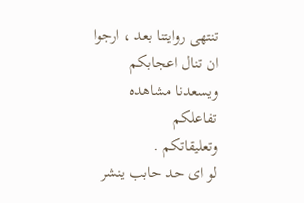تنتهى روايتنا بعد ، ارجوا ان تنال اعجابكم ويسعدنا مشاهده تفاعلكم
وتعليقاتكم .
لو اى حد حابب ينشر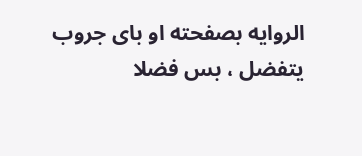الروايه بصفحته او باى جروب يتفضل ، بس فضلا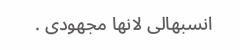انسبهالى لانها مجهودى .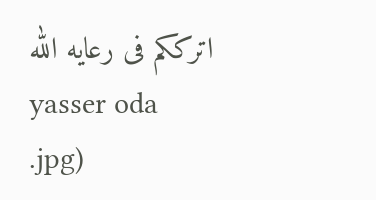اترككم فى رعايه الله
yasser oda
.jpg)